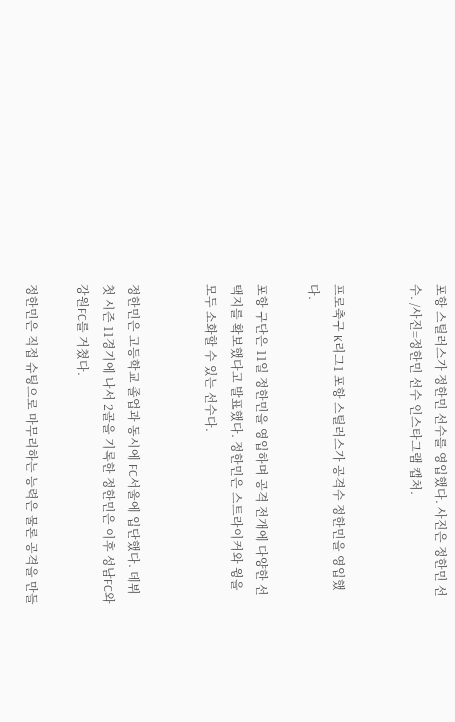포항 스틸러스가 정한민 선수를 영입했다. 사진은 정한민 선수. /사진=정한민 선수 인스타그램 캡처.


프로축구 K리그1 포항 스틸러스가 공격수 정한민을 영입했다.

포항 구단은 11일 정한민을 영입하며 공격 전개에 다양한 선택지를 확보했다고 발표했다. 정한민은 스트라이커와 윙을 모두 소화할 수 있는 선수다.


정한민은 고등학교 졸업과 동시에 FC서울에 입단했다. 데뷔 첫 시즌 11경기에 나서 2골을 기록한 정한민은 이후 성남FC와 강원FC를 거쳤다.

정한민은 직접 슈팅으로 마무리하는 능력은 물론 공격을 만들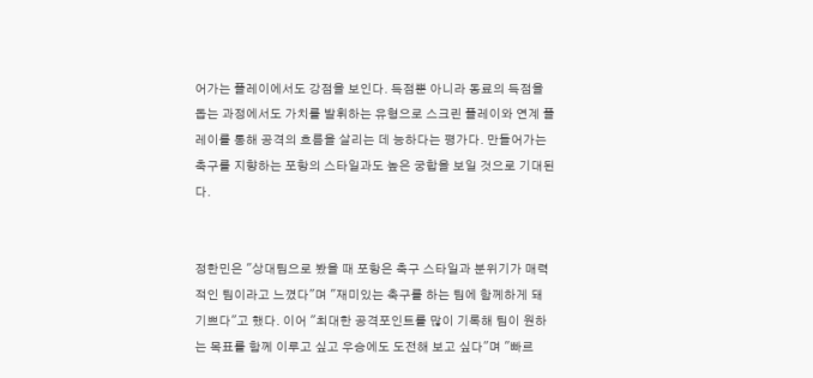어가는 플레이에서도 강점을 보인다. 득점뿐 아니라 동료의 득점을 돕는 과정에서도 가치를 발휘하는 유형으로 스크린 플레이와 연계 플레이를 통해 공격의 흐름을 살리는 데 능하다는 평가다. 만들어가는 축구를 지향하는 포항의 스타일과도 높은 궁합을 보일 것으로 기대된다.


정한민은 "상대팀으로 봤을 때 포항은 축구 스타일과 분위기가 매력적인 팀이라고 느꼈다"며 "재미있는 축구를 하는 팀에 함께하게 돼 기쁘다"고 했다. 이어 "최대한 공격포인트를 많이 기록해 팀이 원하는 목표를 함께 이루고 싶고 우승에도 도전해 보고 싶다"며 "빠르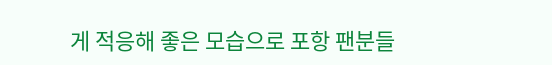게 적응해 좋은 모습으로 포항 팬분들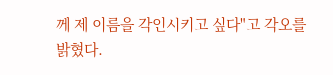께 제 이름을 각인시키고 싶다"고 각오를 밝혔다.